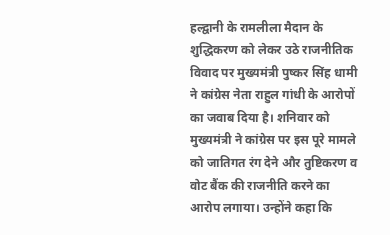हल्द्वानी के रामलीला मैदान के शुद्धिकरण को लेकर उठे राजनीतिक विवाद पर मुख्यमंत्री पुष्कर सिंह धामी ने कांग्रेस नेता राहुल गांधी के आरोपों का जवाब दिया है। शनिवार को मुख्यमंत्री ने कांग्रेस पर इस पूरे मामले को जातिगत रंग देने और तुष्टिकरण व वोट बैंक की राजनीति करने का आरोप लगाया। उन्होंने कहा कि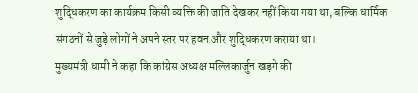शुद्धिकरण का कार्यक्रम किसी व्यक्ति की जाति देखकर नहीं किया गया था, बल्कि धार्मिक संगठनों से जुड़े लोगों ने अपने स्तर पर हवन और शुद्धिकरण कराया था।
मुख्यमंत्री धामी ने कहा कि कांग्रेस अध्यक्ष मल्लिकार्जुन खड़गे की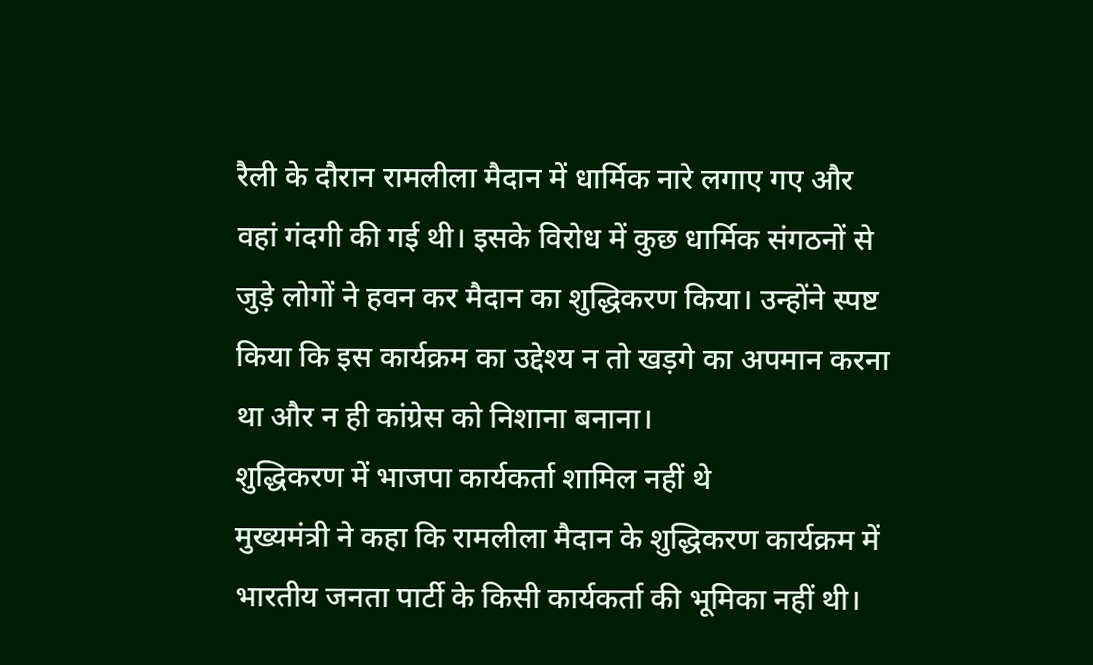रैली के दौरान रामलीला मैदान में धार्मिक नारे लगाए गए और वहां गंदगी की गई थी। इसके विरोध में कुछ धार्मिक संगठनों से जुड़े लोगों ने हवन कर मैदान का शुद्धिकरण किया। उन्होंने स्पष्ट किया कि इस कार्यक्रम का उद्देश्य न तो खड़गे का अपमान करना था और न ही कांग्रेस को निशाना बनाना।
शुद्धिकरण में भाजपा कार्यकर्ता शामिल नहीं थे
मुख्यमंत्री ने कहा कि रामलीला मैदान के शुद्धिकरण कार्यक्रम में भारतीय जनता पार्टी के किसी कार्यकर्ता की भूमिका नहीं थी।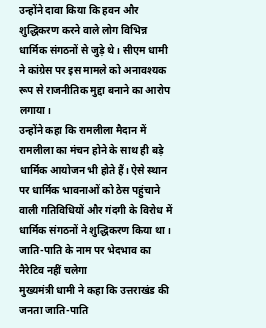उन्होंने दावा किया कि हवन और शुद्धिकरण करने वाले लोग विभिन्न धार्मिक संगठनों से जुड़े थे। सीएम धामी ने कांग्रेस पर इस मामले को अनावश्यक रूप से राजनीतिक मुद्दा बनाने का आरोप लगाया।
उन्होंने कहा कि रामलीला मैदान में रामलीला का मंचन होने के साथ ही बड़े धार्मिक आयोजन भी होते हैं। ऐसे स्थान पर धार्मिक भावनाओं को ठेस पहुंचाने वाली गतिविधियों और गंदगी के विरोध में धार्मिक संगठनों ने शुद्धिकरण किया था।
जाति-पाति के नाम पर भेदभाव का नैरेटिव नहीं चलेगा
मुख्यमंत्री धामी ने कहा कि उत्तराखंड की जनता जाति-पाति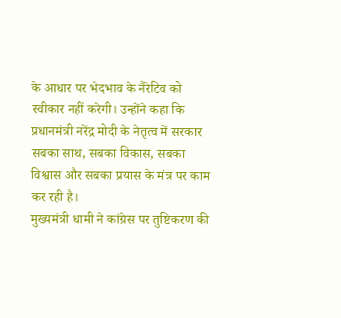के आधार पर भेदभाव के नैरेटिव को स्वीकार नहीं करेगी। उन्होंने कहा कि प्रधानमंत्री नरेंद्र मोदी के नेतृत्व में सरकार सबका साथ, सबका विकास, सबका विश्वास और सबका प्रयास के मंत्र पर काम कर रही है।
मुख्यमंत्री धामी ने कांग्रेस पर तुष्टिकरण की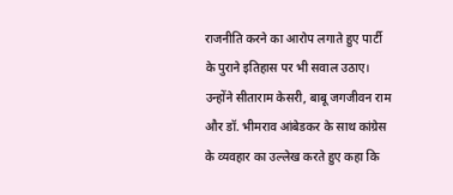राजनीति करने का आरोप लगाते हुए पार्टी के पुराने इतिहास पर भी सवाल उठाए। उन्होंने सीताराम केसरी, बाबू जगजीवन राम और डॉ. भीमराव आंबेडकर के साथ कांग्रेस के व्यवहार का उल्लेख करते हुए कहा कि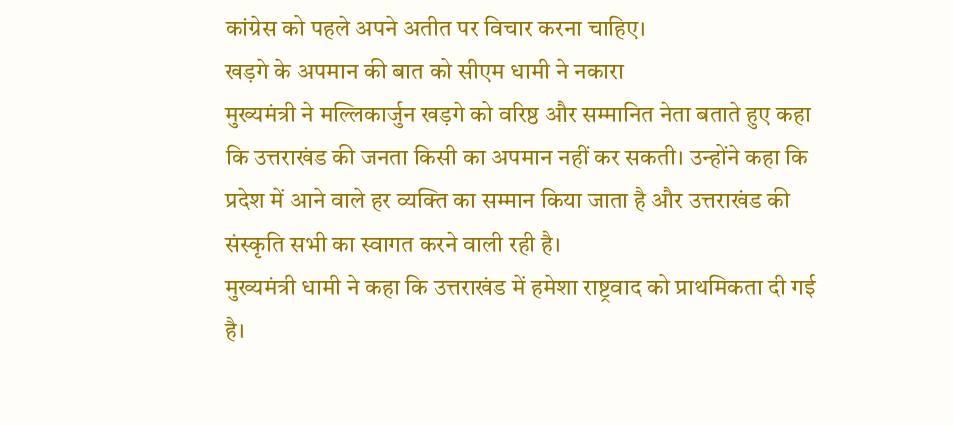कांग्रेस को पहले अपने अतीत पर विचार करना चाहिए।
खड़गे के अपमान की बात को सीएम धामी ने नकारा
मुख्यमंत्री ने मल्लिकार्जुन खड़गे को वरिष्ठ और सम्मानित नेता बताते हुए कहा कि उत्तराखंड की जनता किसी का अपमान नहीं कर सकती। उन्होंने कहा कि प्रदेश में आने वाले हर व्यक्ति का सम्मान किया जाता है और उत्तराखंड की संस्कृति सभी का स्वागत करने वाली रही है।
मुख्यमंत्री धामी ने कहा कि उत्तराखंड में हमेशा राष्ट्रवाद को प्राथमिकता दी गई है।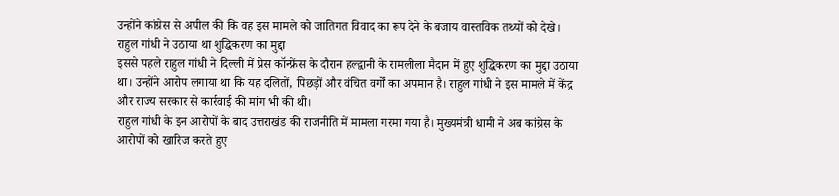उन्होंने कांग्रेस से अपील की कि वह इस मामले को जातिगत विवाद का रूप देने के बजाय वास्तविक तथ्यों को देखे।
राहुल गांधी ने उठाया था शुद्धिकरण का मुद्दा
इससे पहले राहुल गांधी ने दिल्ली में प्रेस कॉन्फ्रेंस के दौरान हल्द्वानी के रामलीला मैदान में हुए शुद्धिकरण का मुद्दा उठाया था। उन्होंने आरोप लगाया था कि यह दलितों, पिछड़ों और वंचित वर्गों का अपमान है। राहुल गांधी ने इस मामले में केंद्र और राज्य सरकार से कार्रवाई की मांग भी की थी।
राहुल गांधी के इन आरोपों के बाद उत्तराखंड की राजनीति में मामला गरमा गया है। मुख्यमंत्री धामी ने अब कांग्रेस के आरोपों को खारिज करते हुए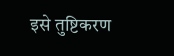इसे तुष्टिकरण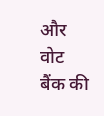और वोट बैंक की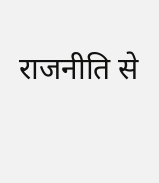राजनीति से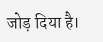जोड़ दिया है।